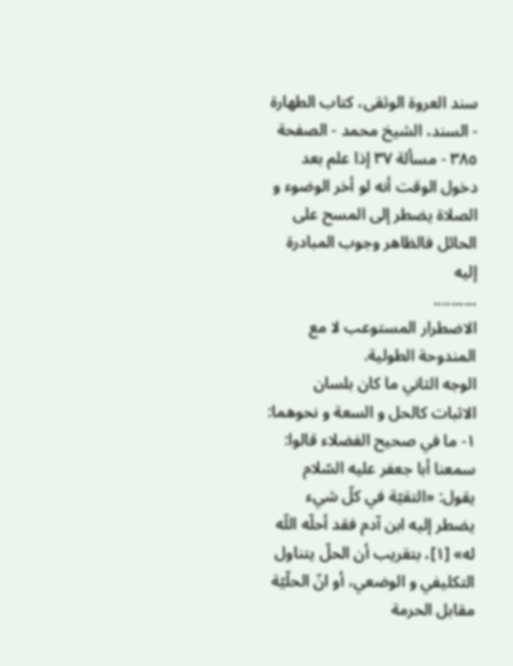سند العروة الوثقى، كتاب الطهارة - السند، الشيخ محمد - الصفحة ٣٨٥ - مسألة ٣٧ إذا علم بعد دخول الوقت أنه لو أخر الوضوء و الصلاة يضطر إلى المسح على الحائل فالظاهر وجوب المبادرة إليه
..........
الاضطرار المستوعب لا مع المندوحة الطولية.
الوجه الثاني ما كان بلسان الاثبات كالحل و السعة و نحوهما:
١- ما في صحيح الفضلاء قالوا: سمعنا أبا جعفر عليه السّلام يقول: «التقيّة في كلّ شيء يضطر إليه ابن آدم فقد أحلّه اللّه له» [١]، بتقريب أن الحلّ يتناول التكليفي و الوضعي، أو انّ الحلّيّة مقابل الحرمة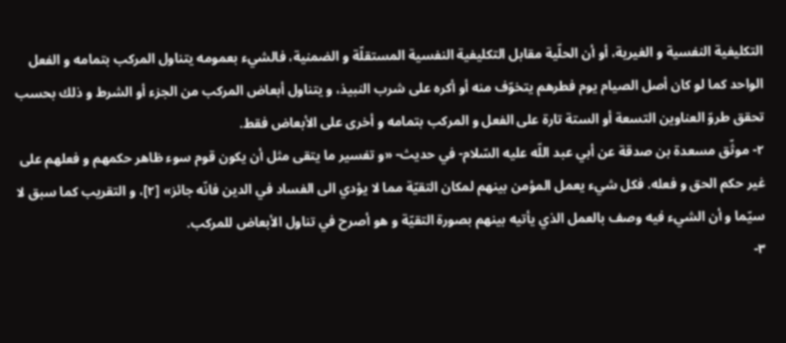التكليفية النفسية و الغيرية، أو أن الحلّية مقابل التكليفية النفسية المستقلّة و الضمنية، فالشيء بعمومه يتناول المركب بتمامه و الفعل الواحد كما لو كان أصل الصيام يوم فطرهم يتخوّف منه أو أكره على شرب النبيذ، و يتناول أبعاض المركب من الجزء أو الشرط و ذلك بحسب تحقق طروّ العناوين التسعة أو الستة تارة على الفعل و المركب بتمامه و أخرى على الأبعاض فقط.
٢- موثّق مسعدة بن صدقة عن أبي عبد اللّه عليه السّلام- في حديث- «و تفسير ما يتقى مثل أن يكون قوم سوء ظاهر حكمهم و فعلهم على غير حكم الحق و فعله. فكل شيء يعمل المؤمن بينهم لمكان التقيّة مما لا يؤدي الى الفساد في الدين فانّه جائز» [٢]، و التقريب كما سبق لا سيّما و أن الشيء فيه وصف بالعمل الذي يأتيه بينهم بصورة التقيّة و هو أصرح في تناول الأبعاض للمركب.
٣-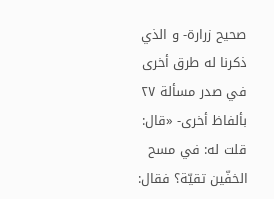صحيح زرارة- و الذي ذكرنا له طرق أخرى في صدر مسألة ٢٧ بألفاظ أخرى- «قال: قلت له: في مسح الخفّين تقيّة؟ فقال: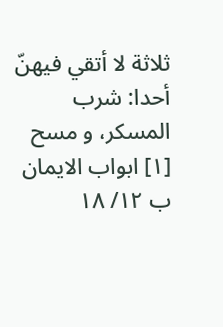ثلاثة لا أتقي فيهنّ أحدا: شرب المسكر، و مسح
[١] ابواب الايمان ب ١٢/ ١٨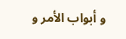و أبواب الأمر و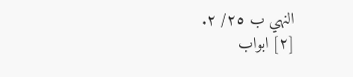النهي ب ٢٥/ ٢.
[٢] ابواب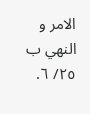الامر و النهي ب ٢٥/ ٦.